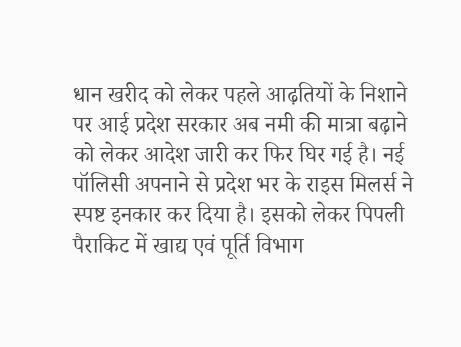धान खरीद को लेकर पहले आढ़तियों के निशाने पर आई प्रदेश सरकार अब नमी की मात्रा बढ़ाने को लेकर आदेश जारी कर फिर घिर गई है। नई पॉलिसी अपनाने से प्रदेश भर के राइस मिलर्स ने स्पष्ट इनकार कर दिया है। इसको लेकर पिपली पैराकिट में खाद्य एवं पूर्ति विभाग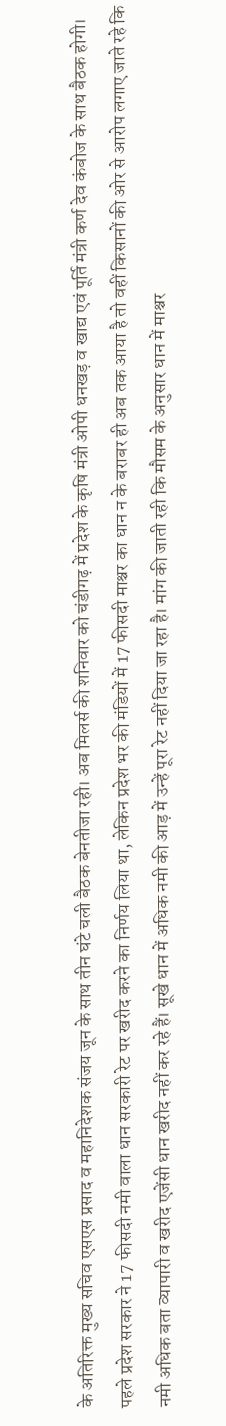के अतिरिक्त मुख्य सचिव एसएस प्रसाद व महानिदेशक संजय जून के साथ तीन घंटे चली बैठक बेनतीजा रही। अब मिलर्स की शनिवार को चंडीगढ़ में प्रदेश के कृषि मंत्री ओपी धनखड़ व खाद्य एवं पूर्ति मंत्री कर्ण देव कंबोज के साथ बैठक होगी।
पहले प्रदेश सरकार ने 17 फीसदी नमी वाला धान सरकारी रेट पर खरीद करने का निर्णय लिया था, लेकिन प्रदेश भर की मंडियों में 17 फीसदी माश्चर का धान न के बराबर ही अब तक आया है तो वहीं किसानों की ओर से आरोप लगाए जाते रहे कि नमी अधिक बता व्यापारी व खरीद एजेंसी धान खरीद नहीं कर रहे हैं। सूखे धान में अधिक नमी की आड़ में उन्हें पूरा रेट नहीं दिया जा रहा है। मांग की जाती रही कि मौसम के अनुसार धान में माश्चर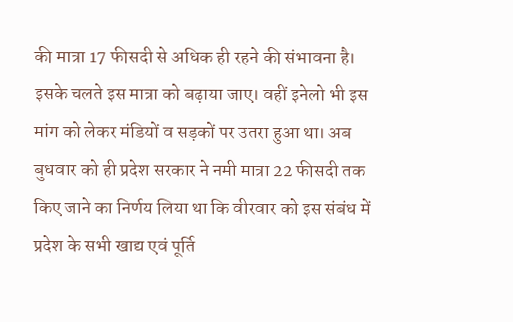की मात्रा 17 फीसदी से अधिक ही रहने की संभावना है। इसके चलते इस मात्रा को बढ़ाया जाए। वहीं इनेलो भी इस मांग को लेकर मंडियों व सड़कों पर उतरा हुआ था। अब बुधवार को ही प्रदेश सरकार ने नमी मात्रा 22 फीसदी तक किए जाने का निर्णय लिया था कि वीरवार को इस संबंध में प्रदेश के सभी खाद्य एवं पूर्ति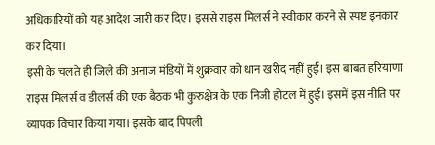अधिकारियों को यह आदेश जारी कर दिए। इससे राइस मिलर्स ने स्वीकार करने से स्पष्ट इनकार कर दिया।
इसी के चलते ही जिले की अनाज मंडियों में शुक्रवार को धान खरीद नहीं हुई। इस बाबत हरियाणा राइस मिलर्स व डीलर्स की एक बैठक भी कुरुक्षेत्र के एक निजी होटल में हुई। इसमें इस नीति पर व्यापक विचार किया गया। इसके बाद पिपली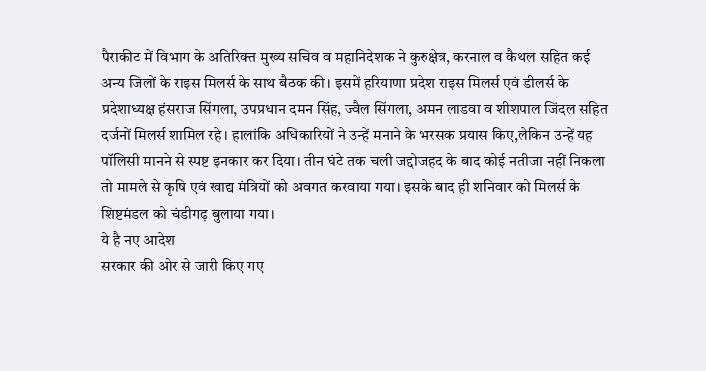पैराकीट में विभाग के अतिरिक्त मुख्य सचिव व महानिदेशक ने कुरुक्षेत्र, करनाल व कैथल सहित कई अन्य जिलों के राइस मिलर्स के साथ बैठक की। इसमें हरियाणा प्रदेश राइस मिलर्स एवं डीलर्स के प्रदेशाध्यक्ष हंसराज सिंगला, उपप्रधान दमन सिंह, ज्वैल सिंगला, अमन लाडवा व शीशपाल जिंदल सहित दर्जनों मिलर्स शामिल रहे। हालांकि अधिकारियों ने उन्हें मनाने के भरसक प्रयास किए,लेकिन उन्हें यह पॉलिसी मानने से स्पष्ट इनकार कर दिया। तीन घंटे तक चली जद्दोजहद के बाद कोई नतीजा नहीं निकला तो मामले से कृषि एवं खाद्य मंत्रियों को अवगत करवाया गया। इसके बाद ही शनिवार को मिलर्स के शिष्टमंडल को चंडीगढ़ बुलाया गया।
ये है नए आदेश
सरकार की ओर से जारी किए गए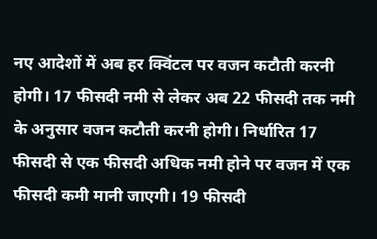नए आदेशों में अब हर क्विंटल पर वजन कटौती करनी होगी। 17 फीसदी नमी से लेकर अब 22 फीसदी तक नमी के अनुसार वजन कटौती करनी होगी। निर्धारित 17 फीसदी से एक फीसदी अधिक नमी होने पर वजन में एक फीसदी कमी मानी जाएगी। 19 फीसदी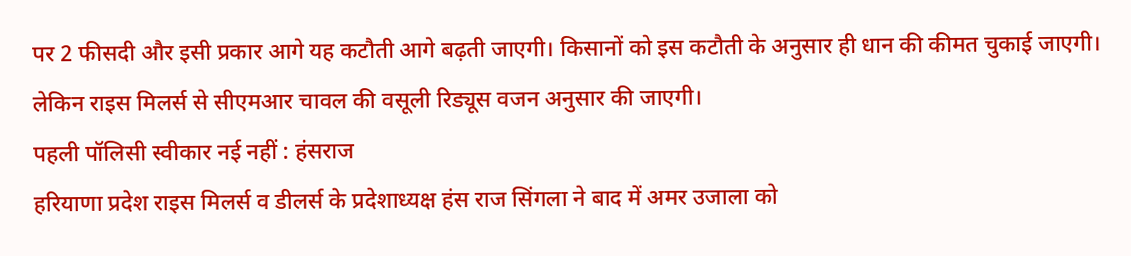पर 2 फीसदी और इसी प्रकार आगे यह कटौती आगे बढ़ती जाएगी। किसानों को इस कटौती के अनुसार ही धान की कीमत चुकाई जाएगी। लेकिन राइस मिलर्स से सीएमआर चावल की वसूली रिड्यूस वजन अनुसार की जाएगी।
पहली पॉलिसी स्वीकार नई नहीं : हंसराज
हरियाणा प्रदेश राइस मिलर्स व डीलर्स के प्रदेशाध्यक्ष हंस राज सिंगला ने बाद में अमर उजाला को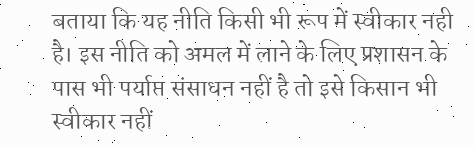बताया कि यह नीति किसी भी रूप में स्वीकार नही है। इस नीति को अमल में लाने के लिए प्रशासन के पास भी पर्याप्त संसाधन नहीं है तो इसे किसान भी स्वीकार नहीं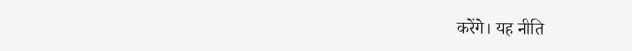करेंगे। यह नीति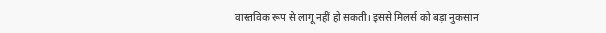वास्तविक रूप से लागू नहीं हो सकती। इससे मिलर्स को बड़ा नुकसान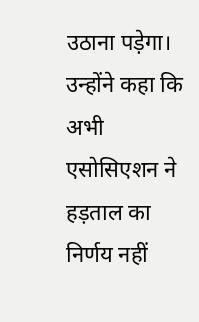उठाना पड़ेगा। उन्होंने कहा कि अभी एसोसिएशन ने हड़ताल का निर्णय नहीं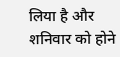लिया है और शनिवार को होने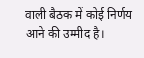वाली बैठक में कोई निर्णय आने की उम्मीद है।